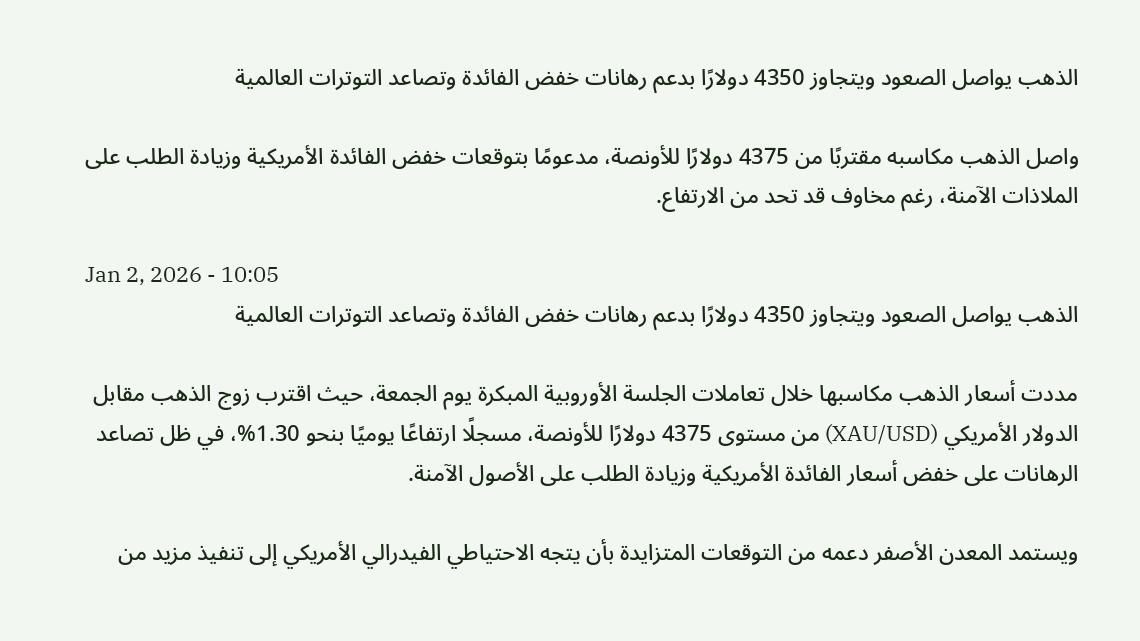الذهب يواصل الصعود ويتجاوز 4350 دولارًا بدعم رهانات خفض الفائدة وتصاعد التوترات العالمية

واصل الذهب مكاسبه مقتربًا من 4375 دولارًا للأونصة، مدعومًا بتوقعات خفض الفائدة الأمريكية وزيادة الطلب على الملاذات الآمنة، رغم مخاوف قد تحد من الارتفاع.

Jan 2, 2026 - 10:05
الذهب يواصل الصعود ويتجاوز 4350 دولارًا بدعم رهانات خفض الفائدة وتصاعد التوترات العالمية

مددت أسعار الذهب مكاسبها خلال تعاملات الجلسة الأوروبية المبكرة يوم الجمعة، حيث اقترب زوج الذهب مقابل الدولار الأمريكي (XAU/USD) من مستوى 4375 دولارًا للأونصة، مسجلًا ارتفاعًا يوميًا بنحو 1.30%، في ظل تصاعد الرهانات على خفض أسعار الفائدة الأمريكية وزيادة الطلب على الأصول الآمنة.

ويستمد المعدن الأصفر دعمه من التوقعات المتزايدة بأن يتجه الاحتياطي الفيدرالي الأمريكي إلى تنفيذ مزيد من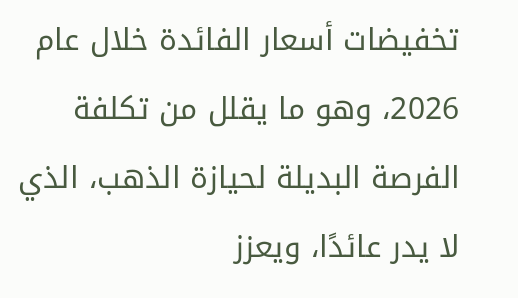تخفيضات أسعار الفائدة خلال عام 2026، وهو ما يقلل من تكلفة الفرصة البديلة لحيازة الذهب، الذي لا يدر عائدًا، ويعزز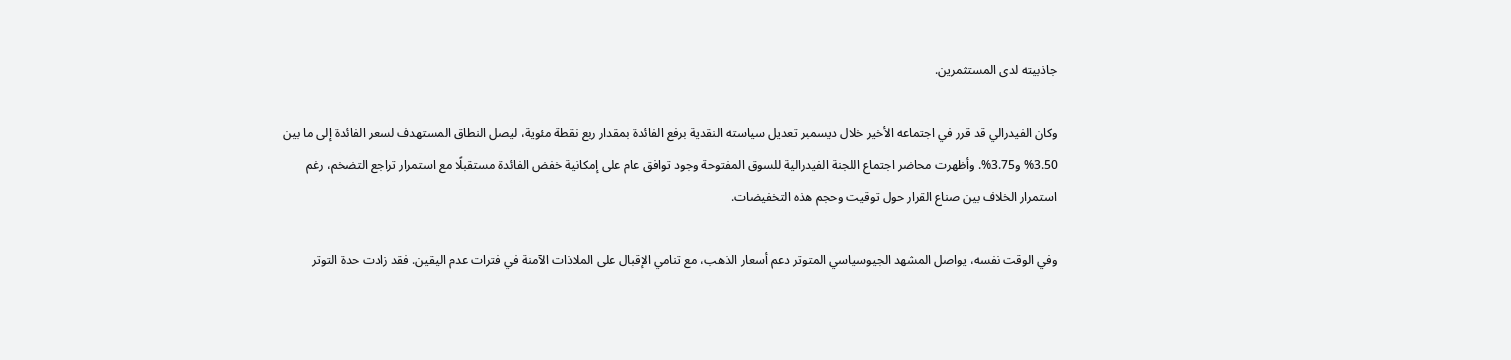جاذبيته لدى المستثمرين.

وكان الفيدرالي قد قرر في اجتماعه الأخير خلال ديسمبر تعديل سياسته النقدية برفع الفائدة بمقدار ربع نقطة مئوية، ليصل النطاق المستهدف لسعر الفائدة إلى ما بين 3.50% و3.75%. وأظهرت محاضر اجتماع اللجنة الفيدرالية للسوق المفتوحة وجود توافق عام على إمكانية خفض الفائدة مستقبلًا مع استمرار تراجع التضخم، رغم استمرار الخلاف بين صناع القرار حول توقيت وحجم هذه التخفيضات.

وفي الوقت نفسه، يواصل المشهد الجيوسياسي المتوتر دعم أسعار الذهب، مع تنامي الإقبال على الملاذات الآمنة في فترات عدم اليقين. فقد زادت حدة التوتر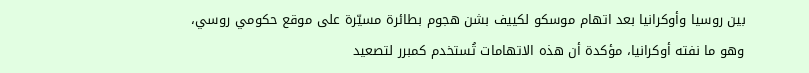بين روسيا وأوكرانيا بعد اتهام موسكو لكييف بشن هجوم بطائرة مسيّرة على موقع حكومي روسي، وهو ما نفته أوكرانيا، مؤكدة أن هذه الاتهامات تُستخدم كمبرر لتصعيد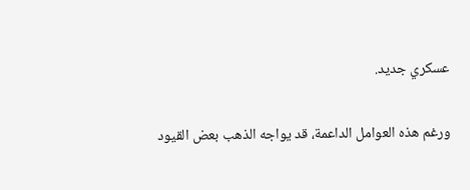عسكري جديد.

ورغم هذه العوامل الداعمة، قد يواجه الذهب بعض القيود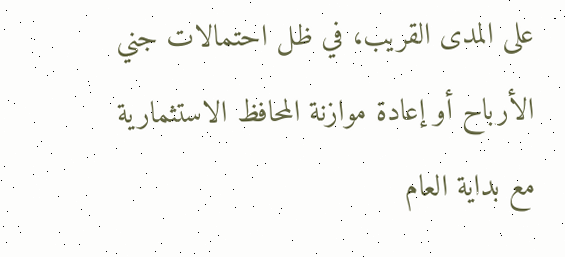على المدى القريب، في ظل احتمالات جني الأرباح أو إعادة موازنة المحافظ الاستثمارية مع بداية العام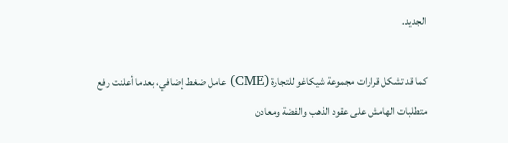الجديد.

كما قد تشكل قرارات مجموعة شيكاغو للتجارة (CME) عامل ضغط إضافي، بعدما أعلنت رفع متطلبات الهامش على عقود الذهب والفضة ومعادن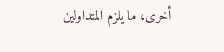أخرى، ما يلزم المتداولين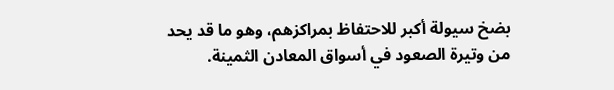بضخ سيولة أكبر للاحتفاظ بمراكزهم، وهو ما قد يحد من وتيرة الصعود في أسواق المعادن الثمينة.